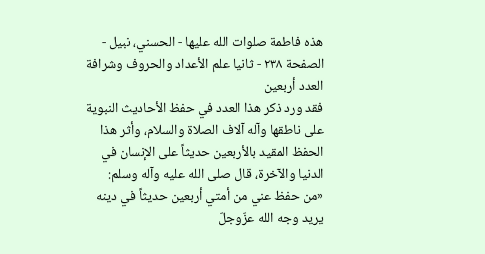هذه فاطمة صلوات الله عليها - الحسني، نبيل - الصفحة ٢٣٨ - ثانيا علم الأعداد والحروف وشرافة العدد أربعين
فقد ورد ذكر هذا العدد في حفظ الأحاديث النبوية على ناطقها وآله آلاف الصلاة والسلام، وأثر هذا الحفظ المقيد بالأربعين حديثاً على الإنسان في الدنيا والآخرة، قال صلى الله عليه وآله وسلم:
«من حفظ عني من أمتي أربعين حديثاً في دينه يريد وجه الله عزّوجلّ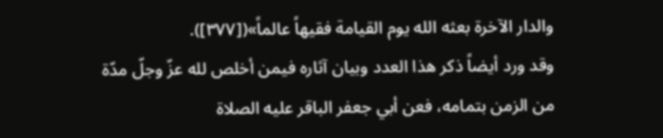والدار الآخرة بعثه الله يوم القيامة فقيهاً عالماً»([٣٧٧]).
وقد ورد أيضاً ذكر هذا العدد وبيان آثاره فيمن أخلص لله عزّ وجلّ مدّة من الزمن بتمامه، فعن أبي جعفر الباقر عليه الصلاة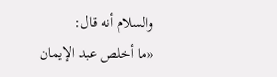والسلام أنه قال:
«ما أخلص عبد الإيمان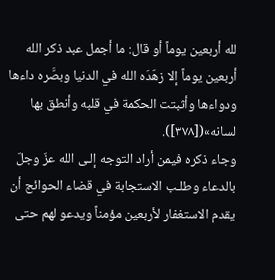لله أربعين يوماً أو قال: ما أجمل عبد ذكر الله أربعين يوماً إلا زهّدَه الله في الدنيا وبصَّره داءها ودواءها وأثبتت الحكمة في قلبه وأنطق بها لسانه»([٣٧٨]).
وجاء ذكره فيمن أراد التوجه إلـى الله عزّ وجلّ بالدعاء وطلـب الاستجابة في قضاء الحوائج أن يقدم الاستغفار لأربعين مؤمناً ويدعو لهم حتى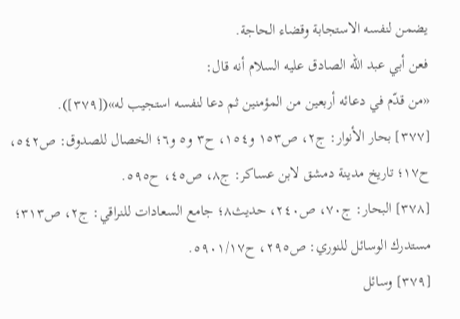يضمن لنفسه الاستجابة وقضاء الحاجة.
فعن أبي عبد الله الصادق عليه السلام أنه قال:
«من قدّم في دعائه أربعين من المؤمنين ثم دعا لنفسه استجيب له»([٣٧٩]).
[٣٧٧] بحار الأنوار: ج٢، ص١٥٣ و١٥٤، ح٣ و٥ و٦؛ الخصال للصدوق: ص٥٤٢، ح١٧؛ تاريخ مدينة دمشق لابن عساكر: ج٨، ص٤٥، ح٥٩٥.
[٣٧٨] البحار: ج٧٠، ص٢٤٠، حديث٨؛ جامع السعادات للنراقي: ج٢، ص٣١٣؛ مستدرك الوسائل للنوري: ص٢٩٥، ح٥٩٠١/١٧.
[٣٧٩] وسائل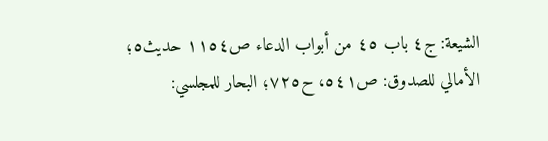الشيعة: ج٤ باب ٤٥ من أبواب الدعاء ص١١٥٤ حديث٥؛ الأمالي للصدوق: ص٥٤١، ح٧٢٥؛ البحار للمجلسي: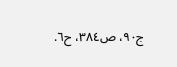ج٩٠، ص٣٨٤، ح٦.